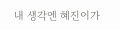내 생각엔 혜진이가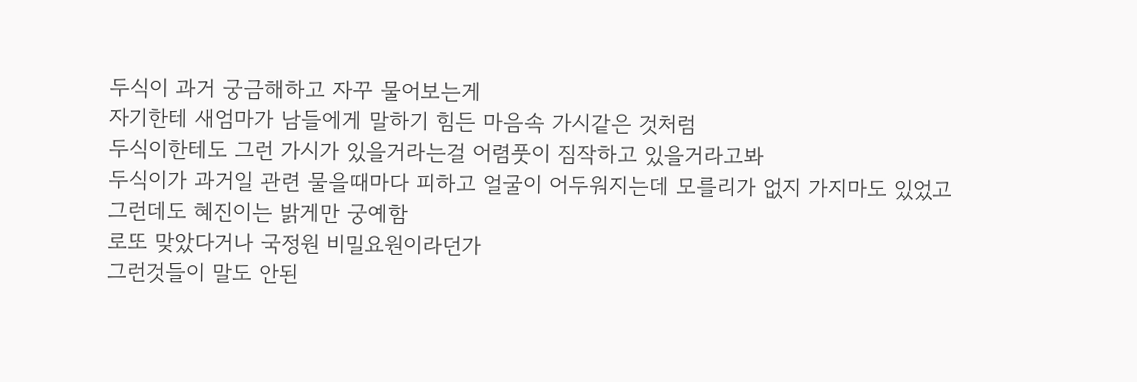두식이 과거 궁금해하고 자꾸 물어보는게
자기한테 새엄마가 남들에게 말하기 힘든 마음속 가시같은 것처럼
두식이한테도 그런 가시가 있을거라는걸 어렴풋이 짐작하고 있을거라고봐
두식이가 과거일 관련 물을때마다 피하고 얼굴이 어두워지는데 모를리가 없지 가지마도 있었고
그런데도 혜진이는 밝게만 궁예함
로또 맞았다거나 국정원 비밀요원이라던가
그런것들이 말도 안된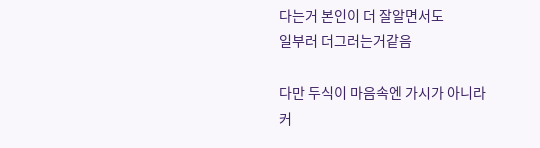다는거 본인이 더 잘알면서도
일부러 더그러는거같음

다만 두식이 마음속엔 가시가 아니라
커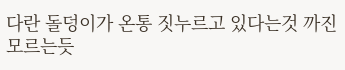다란 돌덩이가 온통 짓누르고 있다는것 까진 모르는듯